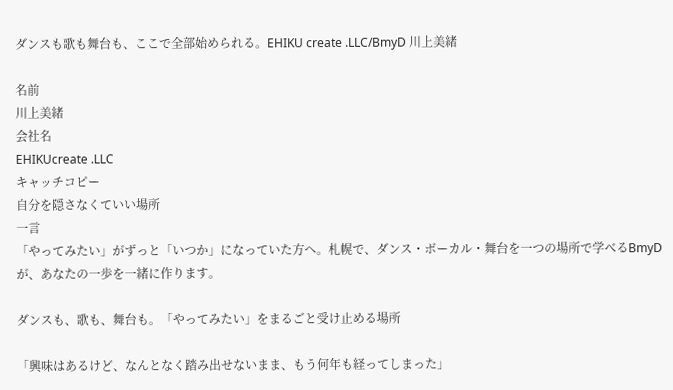ダンスも歌も舞台も、ここで全部始められる。EHIKU create .LLC/BmyD 川上美緒

名前
川上美緒
会社名
EHIKUcreate .LLC
キャッチコピー
自分を隠さなくていい場所
一言
「やってみたい」がずっと「いつか」になっていた方へ。札幌で、ダンス・ボーカル・舞台を一つの場所で学べるBmyDが、あなたの一歩を一緒に作ります。

ダンスも、歌も、舞台も。「やってみたい」をまるごと受け止める場所

「興味はあるけど、なんとなく踏み出せないまま、もう何年も経ってしまった」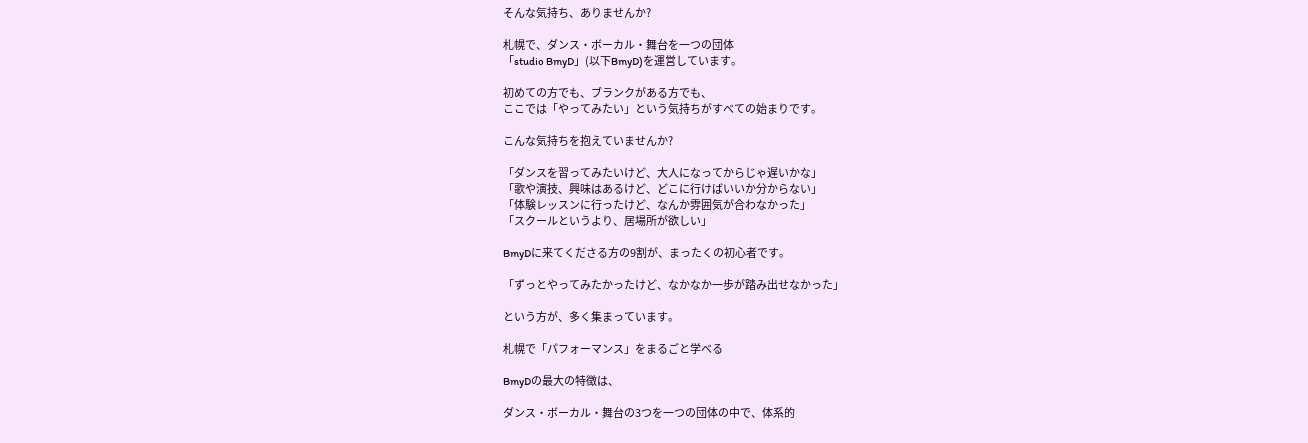そんな気持ち、ありませんか?

札幌で、ダンス・ボーカル・舞台を一つの団体
「studio BmyD」(以下BmyD)を運営しています。

初めての方でも、ブランクがある方でも、
ここでは「やってみたい」という気持ちがすべての始まりです。

こんな気持ちを抱えていませんか?

「ダンスを習ってみたいけど、大人になってからじゃ遅いかな」
「歌や演技、興味はあるけど、どこに行けばいいか分からない」
「体験レッスンに行ったけど、なんか雰囲気が合わなかった」
「スクールというより、居場所が欲しい」

BmyDに来てくださる方の9割が、まったくの初心者です。

「ずっとやってみたかったけど、なかなか一歩が踏み出せなかった」

という方が、多く集まっています。

札幌で「パフォーマンス」をまるごと学べる

BmyDの最大の特徴は、

ダンス・ボーカル・舞台の3つを一つの団体の中で、体系的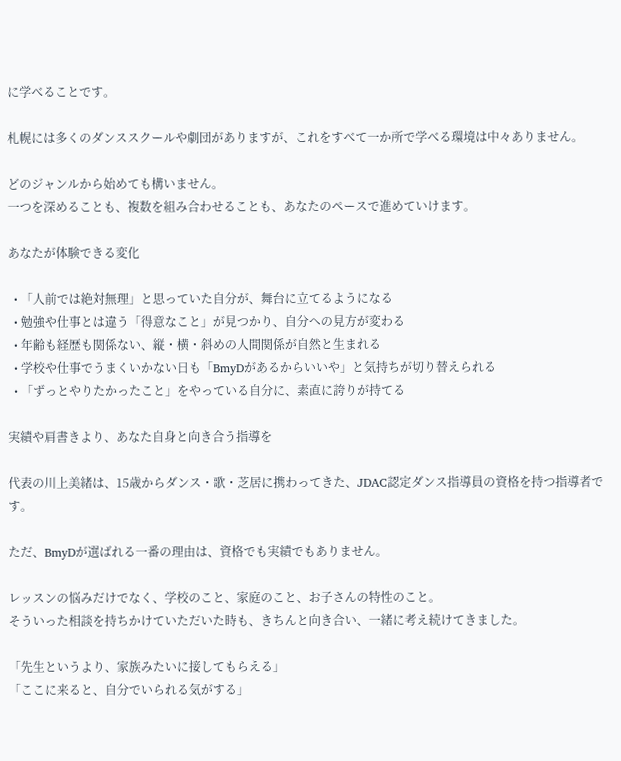に学べることです。

札幌には多くのダンススクールや劇団がありますが、これをすべて一か所で学べる環境は中々ありません。

どのジャンルから始めても構いません。
一つを深めることも、複数を組み合わせることも、あなたのペースで進めていけます。

あなたが体験できる変化

  • 「人前では絶対無理」と思っていた自分が、舞台に立てるようになる
  • 勉強や仕事とは違う「得意なこと」が見つかり、自分への見方が変わる
  • 年齢も経歴も関係ない、縦・横・斜めの人間関係が自然と生まれる
  • 学校や仕事でうまくいかない日も「BmyDがあるからいいや」と気持ちが切り替えられる
  • 「ずっとやりたかったこと」をやっている自分に、素直に誇りが持てる

実績や肩書きより、あなた自身と向き合う指導を

代表の川上美緒は、15歳からダンス・歌・芝居に携わってきた、JDAC認定ダンス指導員の資格を持つ指導者です。

ただ、BmyDが選ばれる一番の理由は、資格でも実績でもありません。

レッスンの悩みだけでなく、学校のこと、家庭のこと、お子さんの特性のこと。
そういった相談を持ちかけていただいた時も、きちんと向き合い、一緒に考え続けてきました。

「先生というより、家族みたいに接してもらえる」
「ここに来ると、自分でいられる気がする」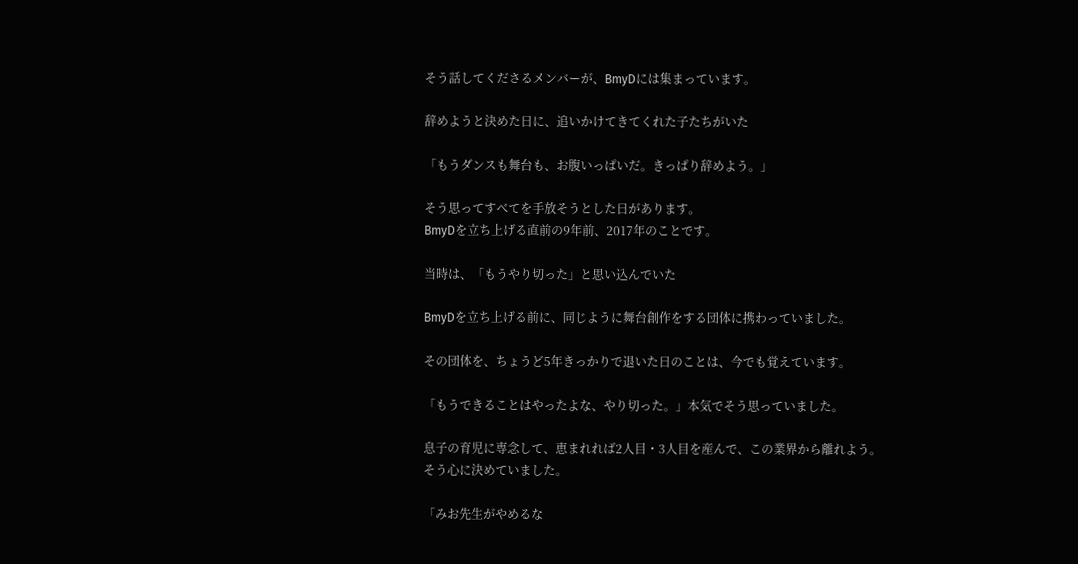そう話してくださるメンバーが、BmyDには集まっています。

辞めようと決めた日に、追いかけてきてくれた子たちがいた

「もうダンスも舞台も、お腹いっぱいだ。きっぱり辞めよう。」

そう思ってすべてを手放そうとした日があります。
BmyDを立ち上げる直前の9年前、2017年のことです。

当時は、「もうやり切った」と思い込んでいた

BmyDを立ち上げる前に、同じように舞台創作をする団体に携わっていました。

その団体を、ちょうど5年きっかりで退いた日のことは、今でも覚えています。

「もうできることはやったよな、やり切った。」本気でそう思っていました。

息子の育児に専念して、恵まれれば2人目・3人目を産んで、この業界から離れよう。
そう心に決めていました。

「みお先生がやめるな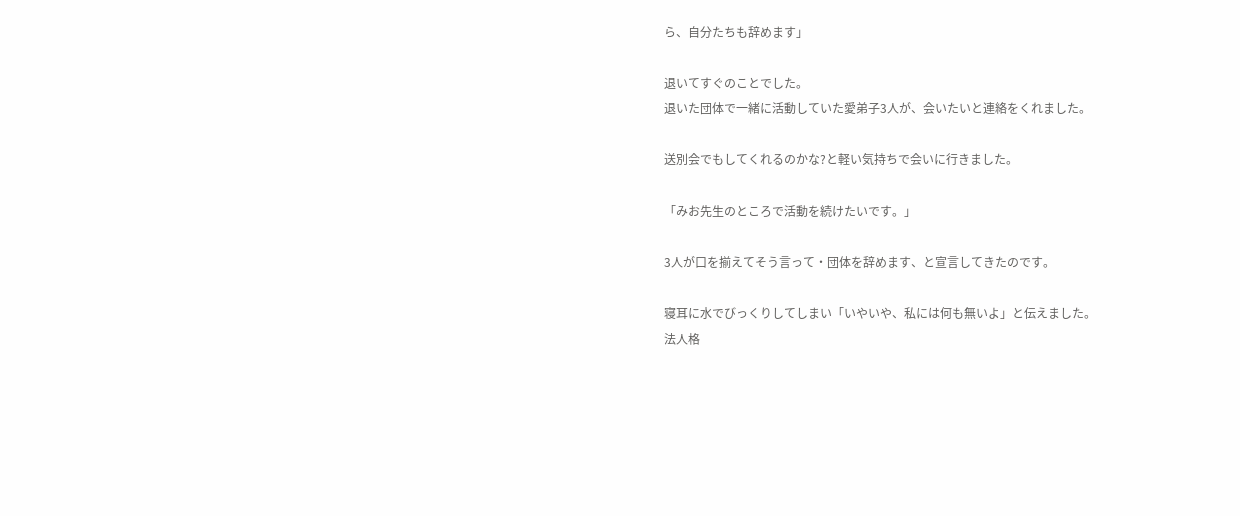ら、自分たちも辞めます」

退いてすぐのことでした。
退いた団体で一緒に活動していた愛弟子3人が、会いたいと連絡をくれました。

送別会でもしてくれるのかな?と軽い気持ちで会いに行きました。

「みお先生のところで活動を続けたいです。」

3人が口を揃えてそう言って・団体を辞めます、と宣言してきたのです。

寝耳に水でびっくりしてしまい「いやいや、私には何も無いよ」と伝えました。
法人格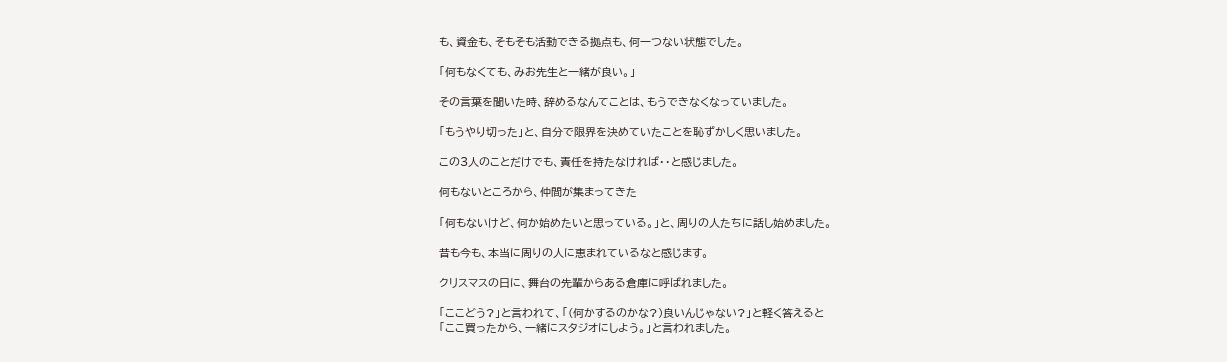も、資金も、そもそも活動できる拠点も、何一つない状態でした。

「何もなくても、みお先生と一緒が良い。」

その言葉を聞いた時、辞めるなんてことは、もうできなくなっていました。

「もうやり切った」と、自分で限界を決めていたことを恥ずかしく思いました。

この3人のことだけでも、責任を持たなければ・・と感じました。

何もないところから、仲間が集まってきた

「何もないけど、何か始めたいと思っている。」と、周りの人たちに話し始めました。

昔も今も、本当に周りの人に恵まれているなと感じます。

クリスマスの日に、舞台の先輩からある倉庫に呼ばれました。

「ここどう?」と言われて、「(何かするのかな?)良いんじゃない?」と軽く答えると
「ここ買ったから、一緒にスタジオにしよう。」と言われました。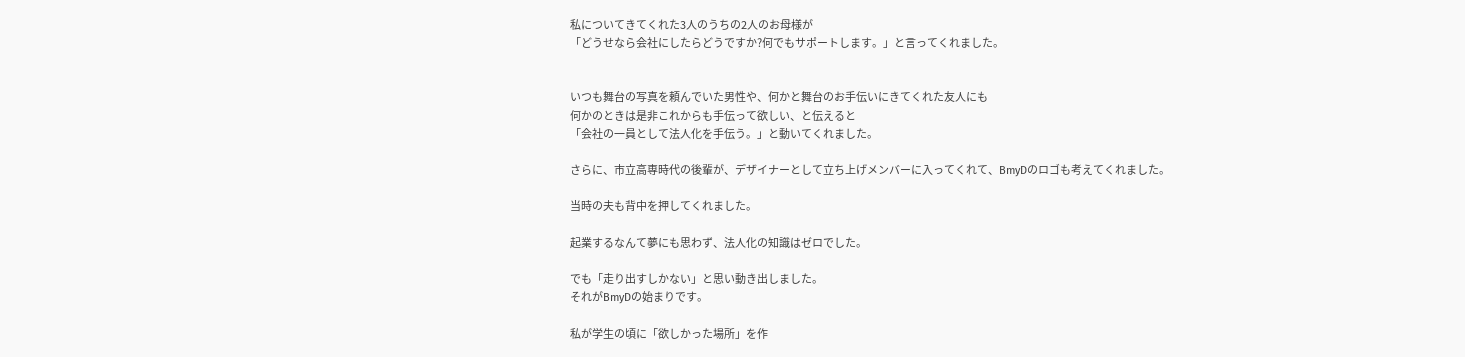私についてきてくれた3人のうちの2人のお母様が
「どうせなら会社にしたらどうですか?何でもサポートします。」と言ってくれました。


いつも舞台の写真を頼んでいた男性や、何かと舞台のお手伝いにきてくれた友人にも
何かのときは是非これからも手伝って欲しい、と伝えると
「会社の一員として法人化を手伝う。」と動いてくれました。

さらに、市立高専時代の後輩が、デザイナーとして立ち上げメンバーに入ってくれて、BmyDのロゴも考えてくれました。

当時の夫も背中を押してくれました。

起業するなんて夢にも思わず、法人化の知識はゼロでした。

でも「走り出すしかない」と思い動き出しました。
それがBmyDの始まりです。

私が学生の頃に「欲しかった場所」を作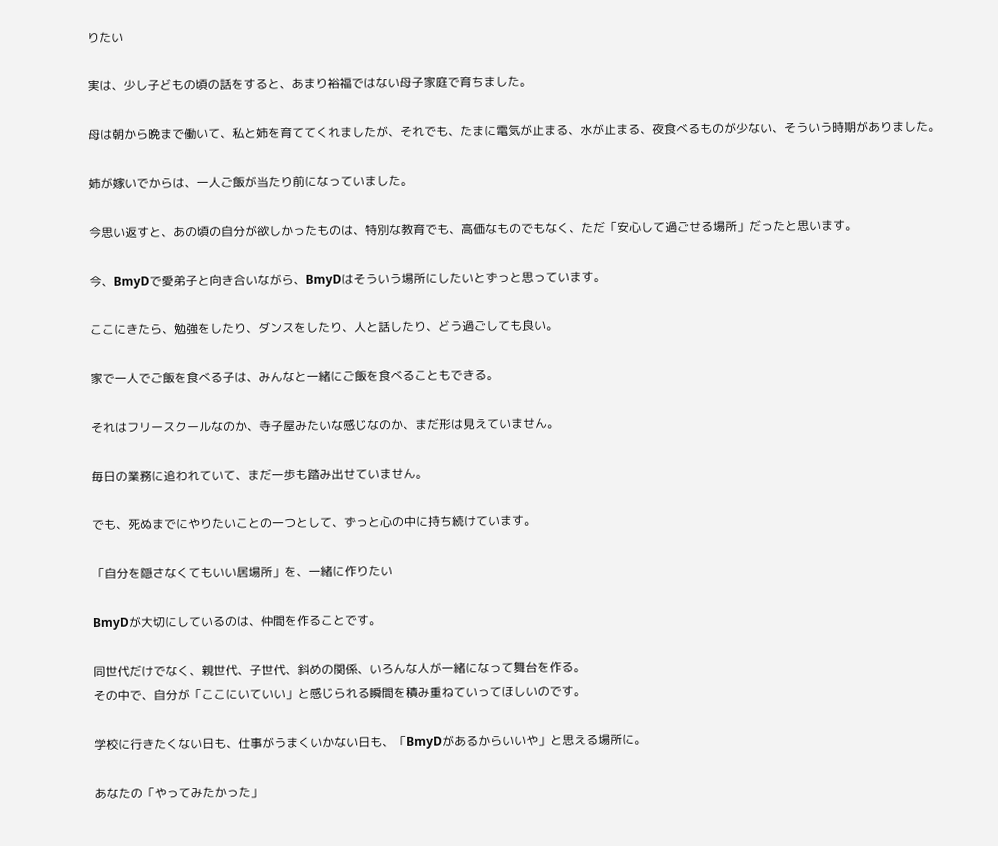りたい

実は、少し子どもの頃の話をすると、あまり裕福ではない母子家庭で育ちました。

母は朝から晩まで働いて、私と姉を育ててくれましたが、それでも、たまに電気が止まる、水が止まる、夜食べるものが少ない、そういう時期がありました。

姉が嫁いでからは、一人ご飯が当たり前になっていました。

今思い返すと、あの頃の自分が欲しかったものは、特別な教育でも、高価なものでもなく、ただ「安心して過ごせる場所」だったと思います。

今、BmyDで愛弟子と向き合いながら、BmyDはそういう場所にしたいとずっと思っています。

ここにきたら、勉強をしたり、ダンスをしたり、人と話したり、どう過ごしても良い。

家で一人でご飯を食べる子は、みんなと一緒にご飯を食べることもできる。

それはフリースクールなのか、寺子屋みたいな感じなのか、まだ形は見えていません。

毎日の業務に追われていて、まだ一歩も踏み出せていません。

でも、死ぬまでにやりたいことの一つとして、ずっと心の中に持ち続けています。

「自分を隠さなくてもいい居場所」を、一緒に作りたい

BmyDが大切にしているのは、仲間を作ることです。

同世代だけでなく、親世代、子世代、斜めの関係、いろんな人が一緒になって舞台を作る。
その中で、自分が「ここにいていい」と感じられる瞬間を積み重ねていってほしいのです。

学校に行きたくない日も、仕事がうまくいかない日も、「BmyDがあるからいいや」と思える場所に。

あなたの「やってみたかった」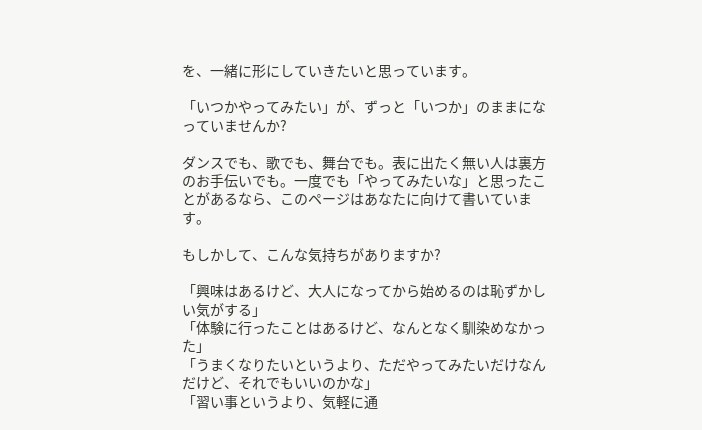を、一緒に形にしていきたいと思っています。

「いつかやってみたい」が、ずっと「いつか」のままになっていませんか?

ダンスでも、歌でも、舞台でも。表に出たく無い人は裏方のお手伝いでも。一度でも「やってみたいな」と思ったことがあるなら、このページはあなたに向けて書いています。

もしかして、こんな気持ちがありますか?

「興味はあるけど、大人になってから始めるのは恥ずかしい気がする」
「体験に行ったことはあるけど、なんとなく馴染めなかった」
「うまくなりたいというより、ただやってみたいだけなんだけど、それでもいいのかな」
「習い事というより、気軽に通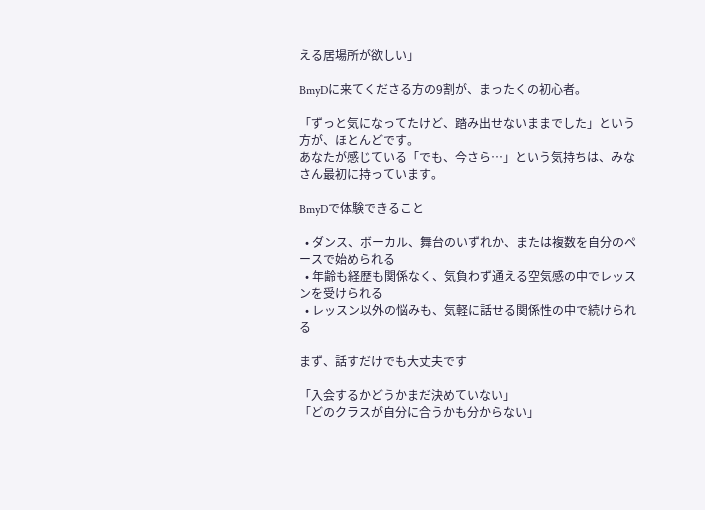える居場所が欲しい」

BmyDに来てくださる方の9割が、まったくの初心者。

「ずっと気になってたけど、踏み出せないままでした」という方が、ほとんどです。
あなたが感じている「でも、今さら…」という気持ちは、みなさん最初に持っています。

BmyDで体験できること

  • ダンス、ボーカル、舞台のいずれか、または複数を自分のペースで始められる
  • 年齢も経歴も関係なく、気負わず通える空気感の中でレッスンを受けられる
  • レッスン以外の悩みも、気軽に話せる関係性の中で続けられる

まず、話すだけでも大丈夫です

「入会するかどうかまだ決めていない」
「どのクラスが自分に合うかも分からない」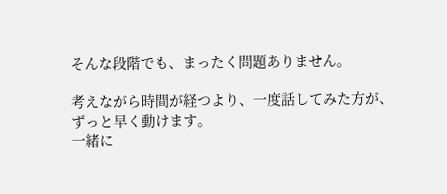そんな段階でも、まったく問題ありません。

考えながら時間が経つより、一度話してみた方が、ずっと早く動けます。
一緒に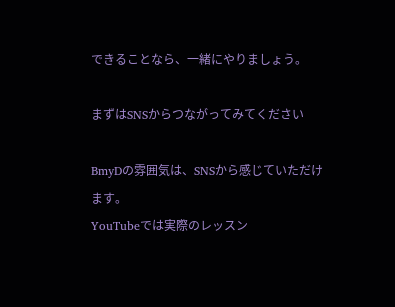できることなら、一緒にやりましょう。

まずはSNSからつながってみてください

BmyDの雰囲気は、SNSから感じていただけます。
YouTubeでは実際のレッスン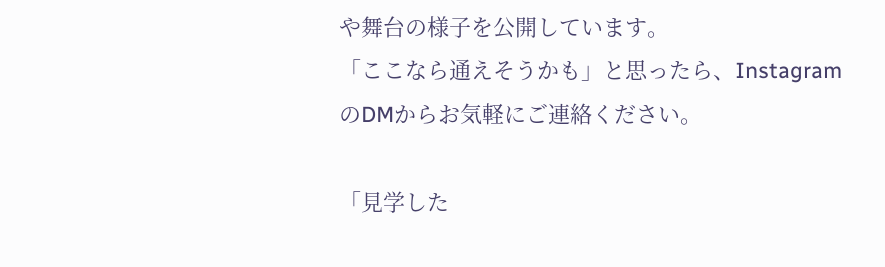や舞台の様子を公開しています。
「ここなら通えそうかも」と思ったら、InstagramのDMからお気軽にご連絡ください。

「見学した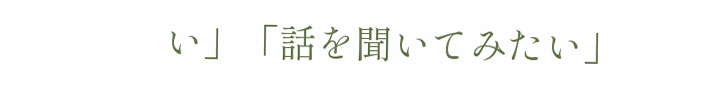い」「話を聞いてみたい」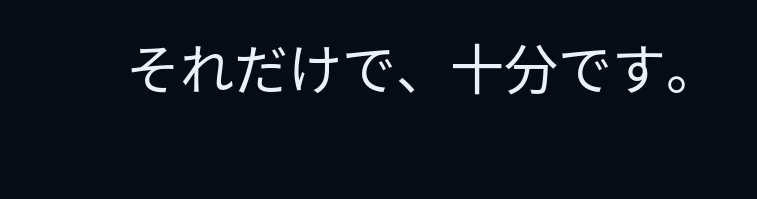それだけで、十分です。